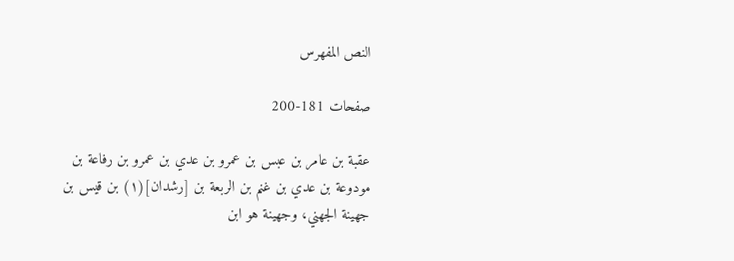النص المفهرس

صفحات 181-200

عقبة بن عامر بن عبس بن عمرو بن عدي بن عمرو بن رفاعة بن
مودوعة بن عدي بن غنم بن الربعة بن [رشدان](١) بن قيس بن
جهينة الجهني، وجهينة هو ابن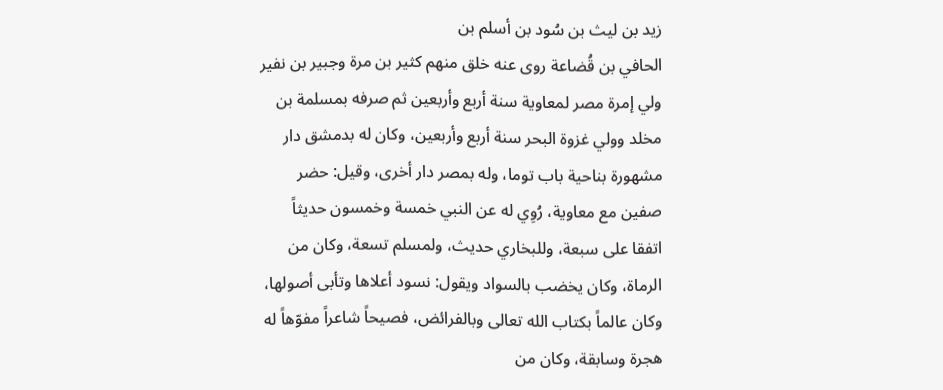زيد بن ليث بن سُود بن أسلم بن
الحافي بن قُضاعة روى عنه خلق منهم كثير بن مرة وجبير بن نفير
ولي إمرة مصر لمعاوية سنة أربع وأربعين ثم صرفه بمسلمة بن
مخلد وولي غزوة البحر سنة أربع وأربعين، وكان له بدمشق دار
مشهورة بناحية باب توما، وله بمصر دار أخرى، وقيل: حضر
صفين مع معاوية، رُوِي له عن النبي خمسة وخمسون حديثاً
اتفقا على سبعة، وللبخاري حديث، ولمسلم تسعة، وكان من
الرماة، وكان يخضب بالسواد ويقول: نسود أعلاها وتأبى أصولها،
وكان عالماً بكتاب الله تعالى وبالفرائض، فصيحاً شاعراً مفوّهاً له
هجرة وسابقة، وكان من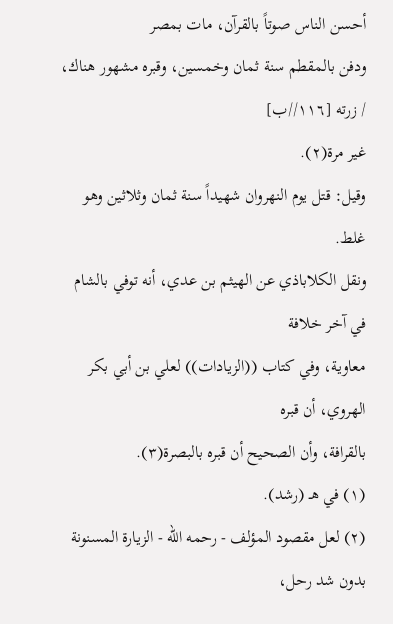أحسن الناس صوتاً بالقرآن، مات بمصر
ودفن بالمقطم سنة ثمان وخمسين، وقبره مشهور هناك، / زرته [١١٦//ب]
غير مرة(٢).
وقيل: قتل يوم النهروان شهيداً سنة ثمان وثلاثين وهو غلط.
ونقل الكلاباذي عن الهيثم بن عدي، أنه توفي بالشام في آخر خلافة
معاوية، وفي كتاب ((الزيادات)) لعلي بن أبي بكر الهروي، أن قبره
بالقرافة، وأن الصحيح أن قبره بالبصرة(٣).
(١) في هـ (رشد).
(٢) لعل مقصود المؤلف - رحمه الله - الزيارة المسنونة بدون شد رحل،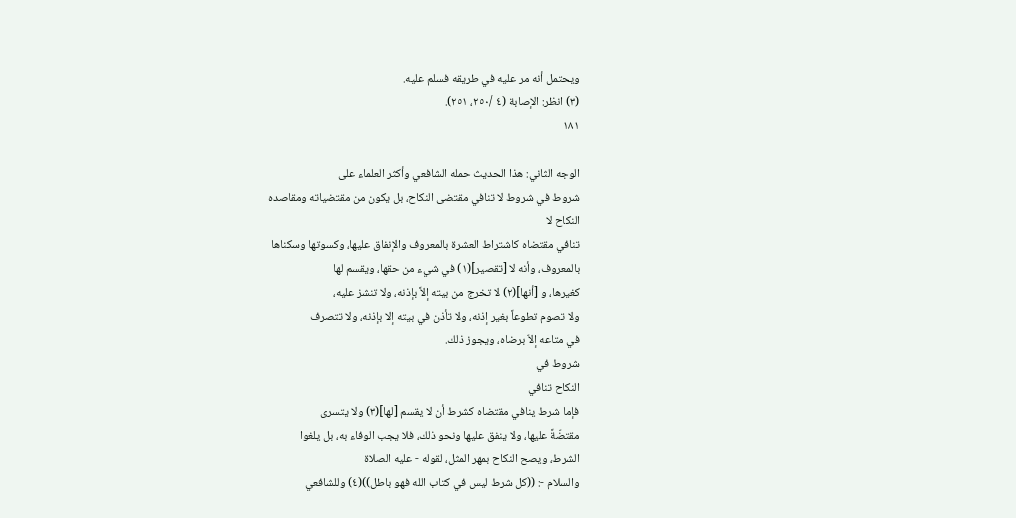ويحتمل أنه مر عليه في طريقه فسلم عليه.
(٣) انظر: الإصابة (٤ /٢٥٠، ٢٥١).
١٨١

الوجه الثاني: هذا الحديث حمله الشافعي وأكثر العلماء على
شروط في شروط لا تنافي مقتضى النكاح، بل يكون من مقتضياته ومقاصده
النكاح لا
تنافي مقتضاه كاشتراط العشرة بالمعروف والإنفاق عليها، وكسوتها وسكناها
بالمعروف، وأنه لا [تقصير](١) في شيء من حقها، ويقسم لها
كغيرها، و [أنها](٢) لا تخرج من بيته إلاَّ بإذنه، ولا تنشز عليه،
ولا تصوم تطوعاً بغير إذنه، ولا تأذن في بيته إلا بإذنه، ولا تتصرف
في متاعه إلاّ برضاه، ويجوز ذلك.
شروط في
النكاح تنافي
فإما شرط ينافي مقتضاه كشرط أن لا يقسم [لها](٣) ولا يتسرى
مقتضّةً عليها، ولا ينفق عليها ونحو ذلك، فلا يجب الوفاء به، بل يلغوا
الشرط، ويصح النكاح بمهر المثل، لقوله - عليه الصلاة
والسلام -: ((كل شرط ليس في كتاب الله فهو باطل))(٤) وللشافعي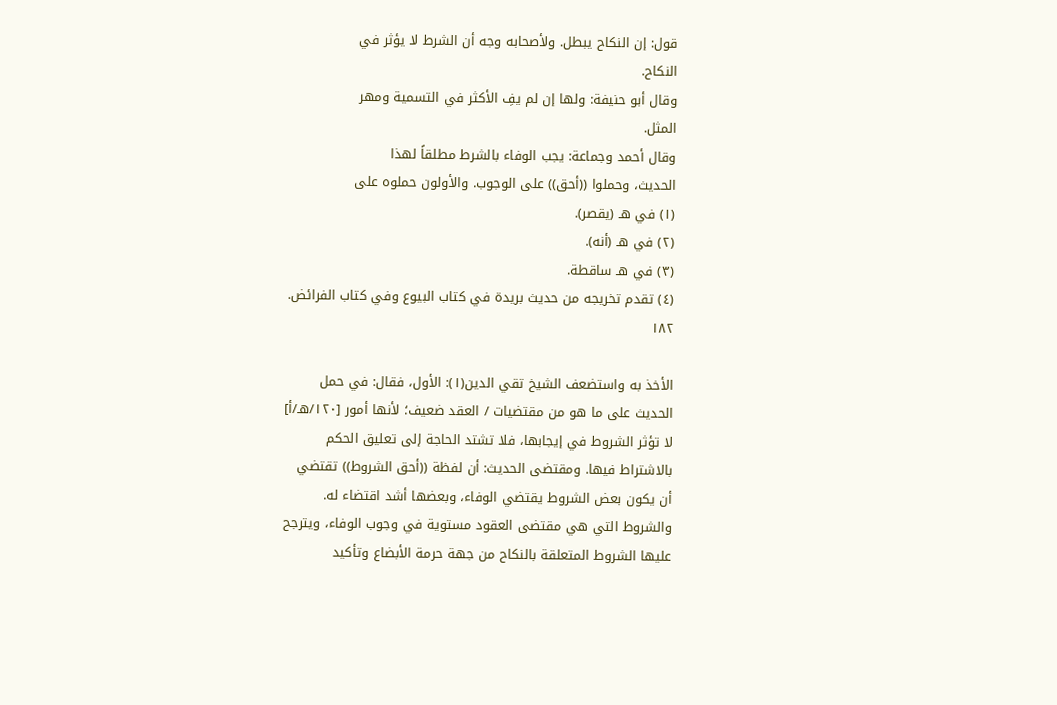قول: إن النكاح يبطل. ولأصحابه وجه أن الشرط لا يؤثر في
النكاح.
وقال أبو حنيفة: ولها إن لم يفِ الأكثر في التسمية ومهر
المثل.
وقال أحمد وجماعة: يجب الوفاء بالشرط مطلقاً لهذا
الحديث، وحملوا ((أحق)) على الوجوب. والأولون حملوه على
(١) في هـ (يقصر).
(٢) في هـ (أنه).
(٣) في هـ ساقطة.
(٤) تقدم تخريجه من حديث بريدة في كتاب البيوع وفي كتاب الفرائض.
١٨٢

الأخذ به واستضعف الشيخ تقي الدين(١): الأول، فقال: في حمل
الحديث على ما هو من مقتضيات / العقد ضعيف؛ لأنها أمور [١٢٠/هـ/أ]
لا تؤثر الشروط في إيجابها، فلا تشتد الحاجة إلى تعليق الحكم
بالاشتراط فيها. ومقتضى الحديث: أن لفظة ((أحق الشروط)) تقتضي
أن يكون بعض الشروط يقتضي الوفاء، وبعضها أشد اقتضاء له.
والشروط التي هي مقتضى العقود مستوية في وجوب الوفاء، ويترجح
عليها الشروط المتعلقة بالنكاح من جهة حرمة الأبضاع وتأكيد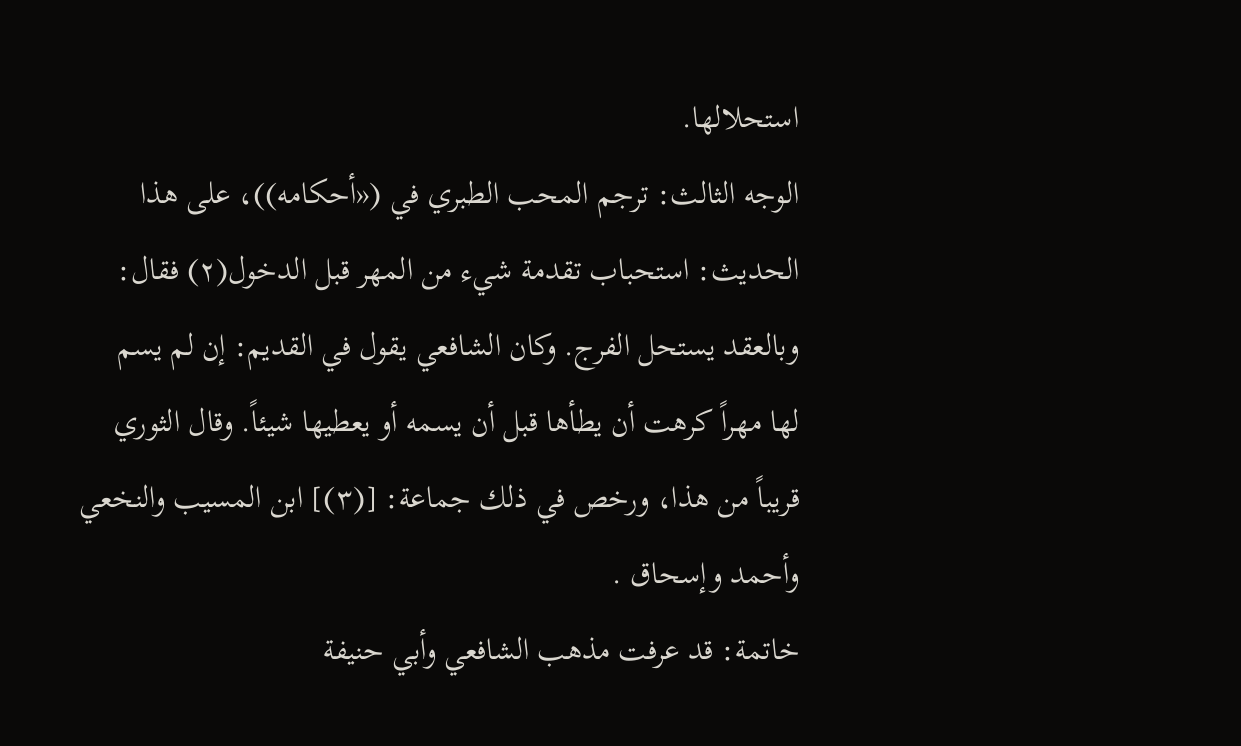استحلالها.
الوجه الثالث: ترجم المحب الطبري في («أحكامه))، على هذا
الحديث: استحباب تقدمة شيء من المهر قبل الدخول(٢) فقال:
وبالعقد يستحل الفرج. وكان الشافعي يقول في القديم: إن لم يسم
لها مهراً كرهت أن يطأها قبل أن يسمه أو يعطيها شيئاً. وقال الثوري
قريباً من هذا، ورخص في ذلك جماعة: [(٣)] ابن المسيب والنخعي
وأحمد وإسحاق .
خاتمة: قد عرفت مذهب الشافعي وأبي حنيفة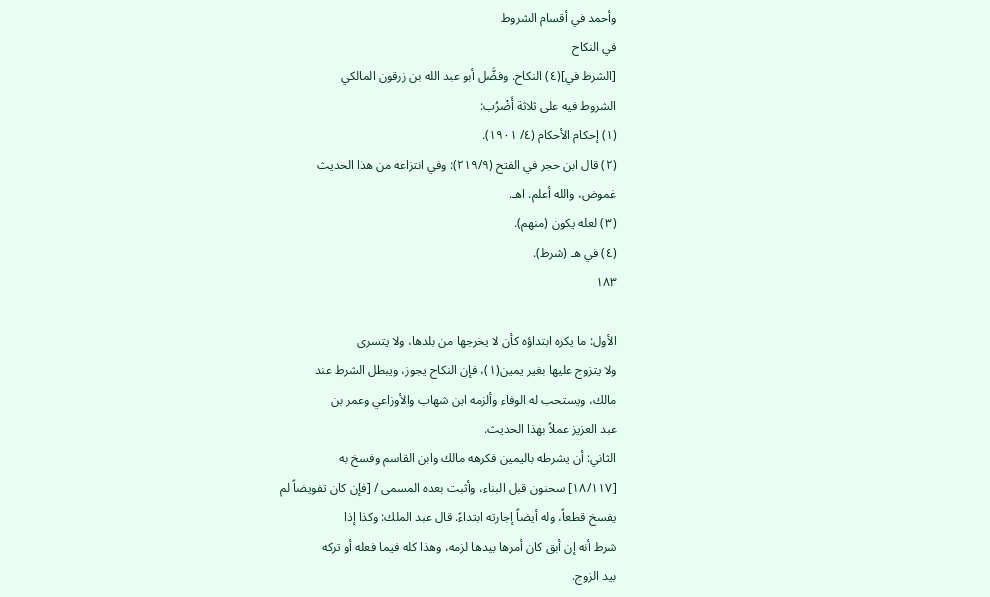وأحمد في أقسام الشروط
في النكاح
[الشرط في](٤) النكاح. وفضَّل أبو عبد الله بن زرقون المالكي
الشروط فيه على ثلاثة أَضْرُب:
(١) إحكام الأحكام (٤/ ١٩٠١).
(٢) قال ابن حجر في الفتح (٢١٩/٩): وفي انتزاعه من هذا الحديث
غموض، والله أعلم. اهـ.
(٣) لعله يكون (منهم).
(٤) في هـ (شرط).
١٨٣

الأول: ما يكره ابتداؤه كأن لا يخرجها من بلدها، ولا يتسرى
ولا يتزوج عليها بغير يمين(١)، فإن النكاح يجوز، ويبطل الشرط عند
مالك، ويستحب له الوفاء وألزمه ابن شهاب والأوزاعي وعمر بن
عبد العزيز عملاً بهذا الحديث.
الثاني: أن يشرطه باليمين فكرهه مالك وابن القاسم وفسخ به
[١٨/١١٧] سحنون قبل البناء، وأثبت بعده المسمى / [فإن كان تفويضاً لم
يفسخ قطعاً، وله أيضاً إجارته ابتداءً. قال عبد الملك: وكذا إذا
شرط أنه إن أبق كان أمرها بيدها لزمه، وهذا كله فيما فعله أو تركه
بید الزوج.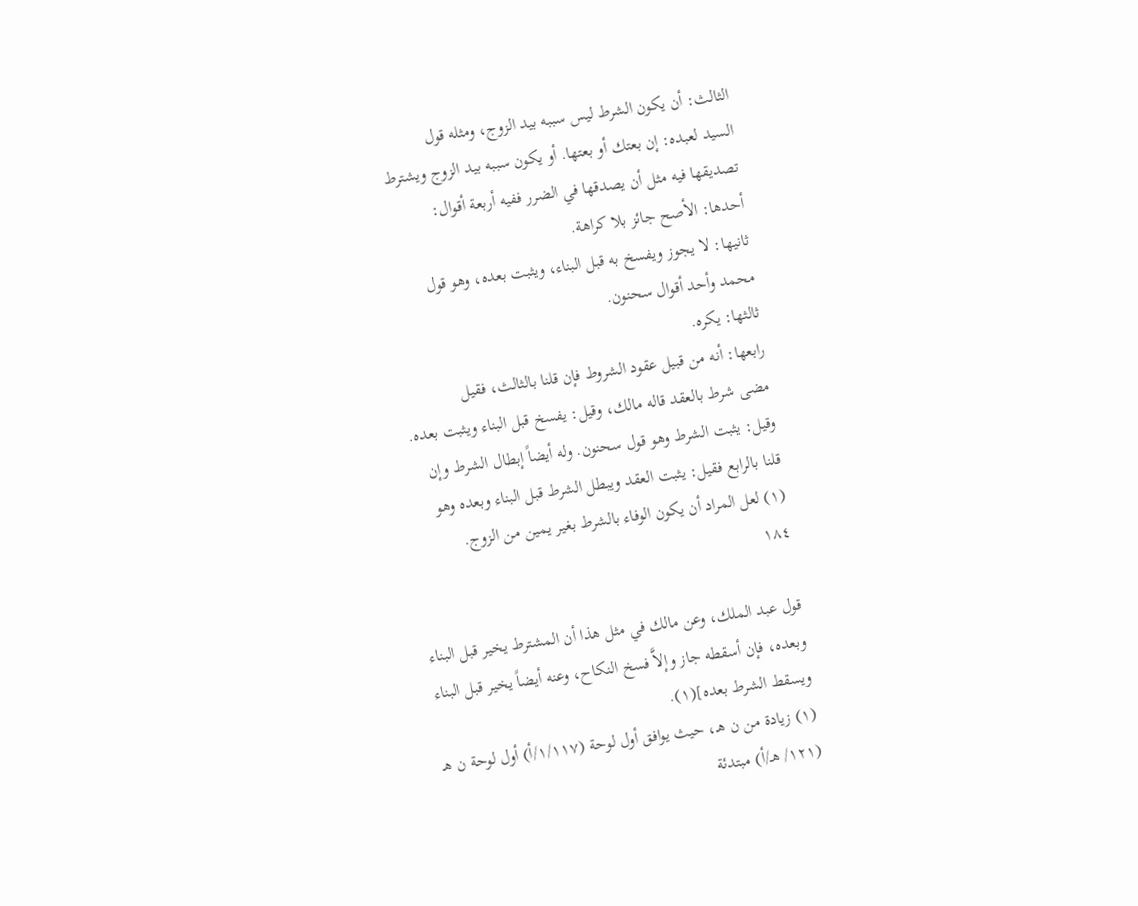الثالث: أن يكون الشرط ليس سببه بيد الزوج، ومثله قول
السيد لعبده: إن بعتك أو بعتها. أو يكون سببه بيد الزوج ويشترط
تصديقها فيه مثل أن يصدقها في الضرر ففيه أربعة أقوال:
أحدها: الأصح جائز بلا كراهة.
ثانيها: لا يجوز ويفسخ به قبل البناء، ويثبت بعده، وهو قول
محمد وأحد أقوال سحنون.
ثالثها: یکره.
رابعها: أنه من قبيل عقود الشروط فإن قلنا بالثالث، فقيل
مضى شرط بالعقد قاله مالك، وقيل: يفسخ قبل البناء ويثبت بعده.
وقيل: يثبت الشرط وهو قول سحنون. وله أيضاً إبطال الشرط وإن
قلنا بالرابع فقيل: يثبت العقد ويبطل الشرط قبل البناء وبعده وهو
(١) لعل المراد أن يكون الوفاء بالشرط بغير يمين من الزوج.
١٨٤

قول عبد الملك، وعن مالك في مثل هذا أن المشترط يخير قبل البناء
وبعده، فإن أسقطه جاز وإلاَّ فسخ النكاح، وعنه أيضاً يخير قبل البناء
ويسقط الشرط بعده](١).
(١) زيادة من ن هـ، حيث يوافق أول لوحة (١/١١٧/أ) أول لوحة ن هـ
(١٢١/ هـ/أ) مبتدئة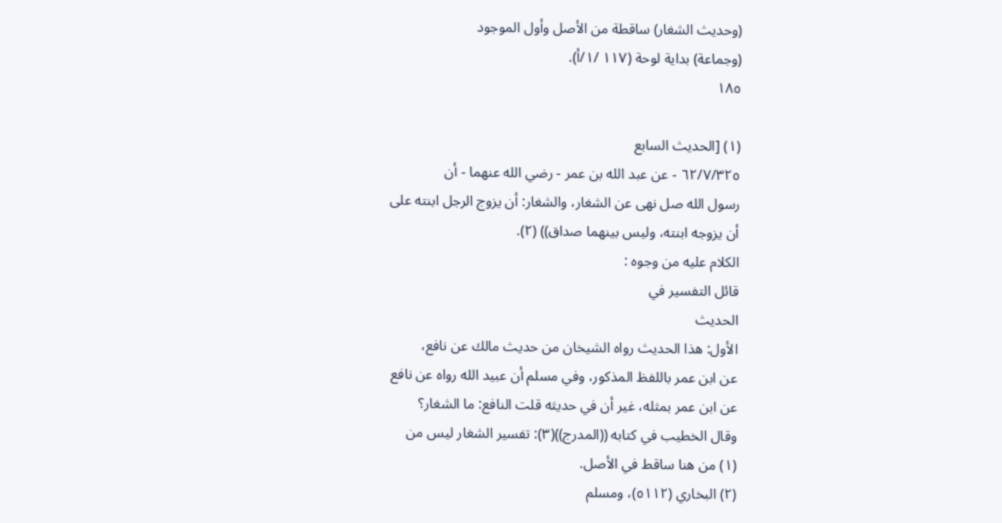(وحديث الشغار) ساقطة من الأصل وأول الموجود
(وجماعة) بداية لوحة (١١٧ /١/أ).
١٨٥

(١) [الحديث السابع
٦٢/٧/٣٢٥ - عن عبد الله بن عمر - رضي الله عنهما - أن
رسول الله صل نهى عن الشغار، والشغار: أن يزوج الرجل ابنته على
أن يزوجه ابنته، وليس بينهما صداق)) (٢).
الكلام عليه من وجوه :
قائل التفسير في
الحديث
الأول: هذا الحديث رواه الشيخان من حديث مالك عن نافع،
عن ابن عمر باللفظ المذكور، وفي مسلم أن عبيد الله رواه عن نافع
عن ابن عمر بمثله، غير أن في حديثه قلت النافع: ما الشغار؟
وقال الخطيب في كتابه ((المدرج))(٣): تفسير الشغار ليس من
(١) من هنا ساقط في الأصل.
(٢) البخاري (٥١١٢)، ومسلم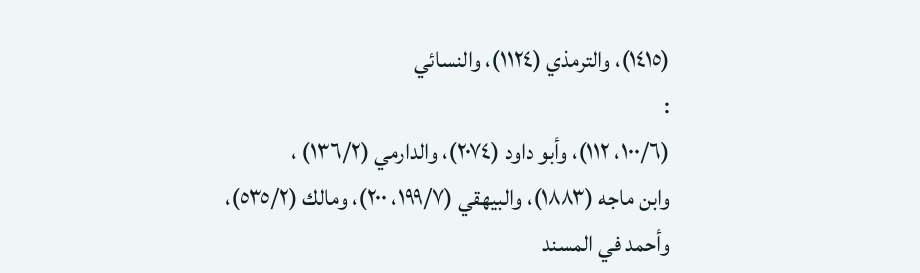(١٤١٥)، والترمذي (١١٢٤)، والنسائي
:
(١٠٠/٦، ١١٢)، وأبو داود (٢٠٧٤)، والدارمي (١٣٦/٢) ،
وابن ماجه (١٨٨٣)، والبيهقي (١٩٩/٧، ٢٠٠)، ومالك (٥٣٥/٢)،
وأحمد في المسند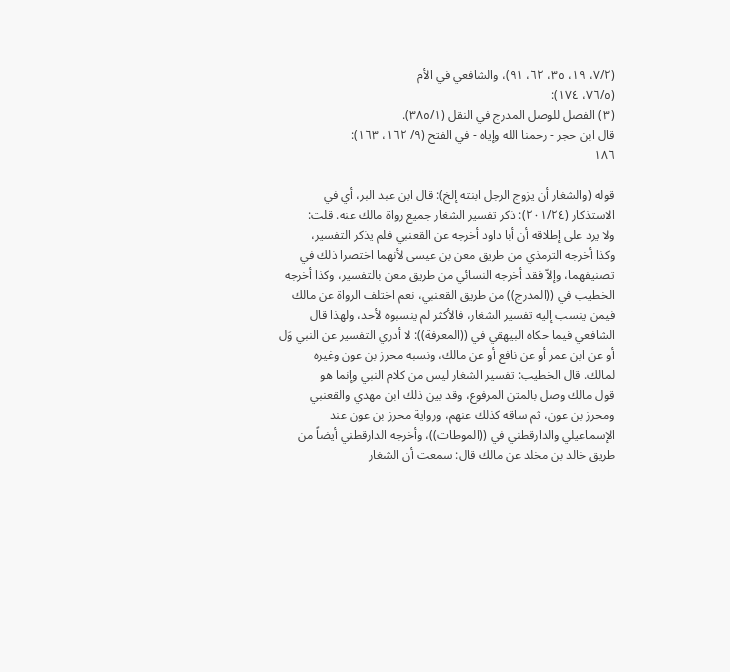(٧/٢، ١٩، ٣٥، ٦٢، ٩١)، والشافعي في الأم
(٧٦/٥، ١٧٤):
(٣) الفصل للوصل المدرج في النقل (٣٨٥/١).
قال ابن حجر - رحمنا الله وإياه - في الفتح (٩/ ١٦٢، ١٦٣):
١٨٦

قوله (والشغار أن يزوج الرجل ابنته إلخ): قال ابن عبد البر، أي في
الاستذكار (٢٠١/٢٤): ذكر تفسير الشغار جميع رواة مالك عنه. قلت:
ولا يرد على إطلاقه أن أبا داود أخرجه عن القعنبي فلم يذكر التفسير،
وكذا أخرجه الترمذي من طريق معن بن عيسى لأنهما اختصرا ذلك في
تصنيفهما، وإلاّ فقد أخرجه النسائي من طريق معن بالتفسير، وكذا أخرجه
الخطيب في ((المدرج)) من طريق القعنبي، نعم اختلف الرواة عن مالك
فيمن ينسب إليه تفسير الشغار، فالأكثر لم ينسبوه لأحد، ولهذا قال
الشافعي فيما حكاه البيهقي في ((المعرفة)): لا أدري التفسير عن النبي وَل
أو عن ابن عمر أو عن نافع أو عن مالك، ونسبه محرز بن عون وغيره
لمالك. قال الخطيب: تفسير الشغار ليس من كلام النبي وإنما هو
قول مالك وصل بالمتن المرفوع، وقد بين ذلك ابن مهدي والقعنبي
ومحرز بن عون، ثم ساقه كذلك عنهم، ورواية محرز بن عون عند
الإسماعيلي والدارقطني في ((الموطات))، وأخرجه الدارقطني أيضاً من
طريق خالد بن مخلد عن مالك قال: سمعت أن الشغار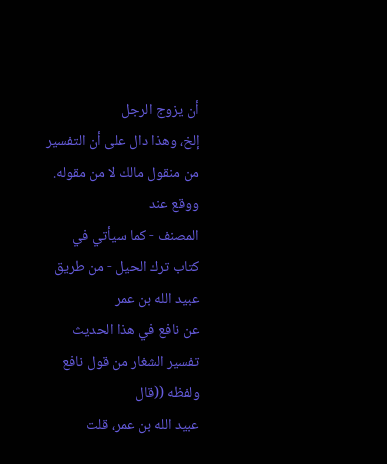أن يزوج الرجل
إلخ، وهذا دال على أن التفسير من منقول مالك لا من مقوله. ووقع عند
المصنف - كما سيأتي في كتاب ترك الحيل - من طريق عبيد الله بن عمر
عن نافع في هذا الحديث تفسير الشغار من قول نافع ولفظه ((قال
عبيد الله بن عمر، قلت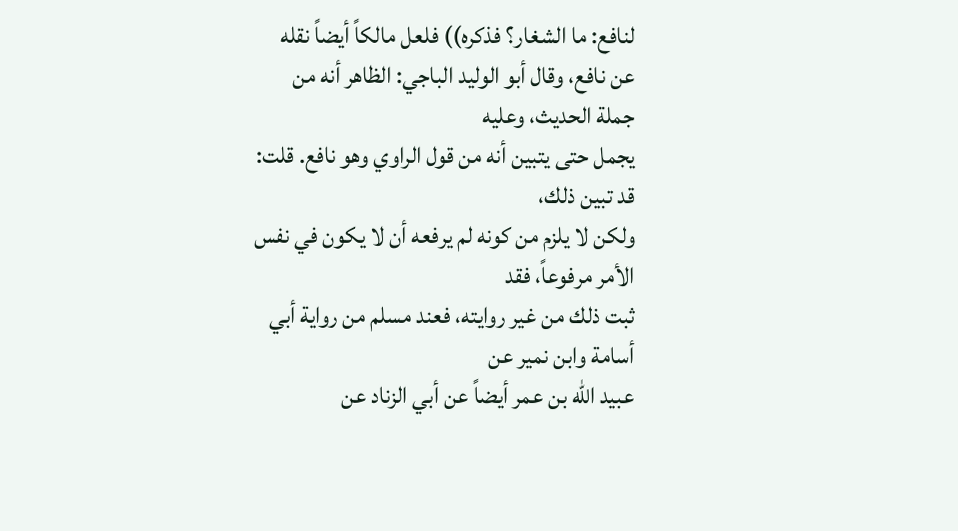لنافع: ما الشغار؟ فذكره)) فلعل مالكاً أيضاً نقله
عن نافع، وقال أبو الوليد الباجي: الظاهر أنه من جملة الحديث، وعليه
يجمل حتى يتبين أنه من قول الراوي وهو نافع. قلت: قد تبين ذلك،
ولكن لا يلزم من كونه لم يرفعه أن لا يكون في نفس الأمر مرفوعاً، فقد
ثبت ذلك من غير روايته، فعند مسلم من رواية أبي أسامة وابن نمير عن
عبيد الله بن عمر أيضاً عن أبي الزناد عن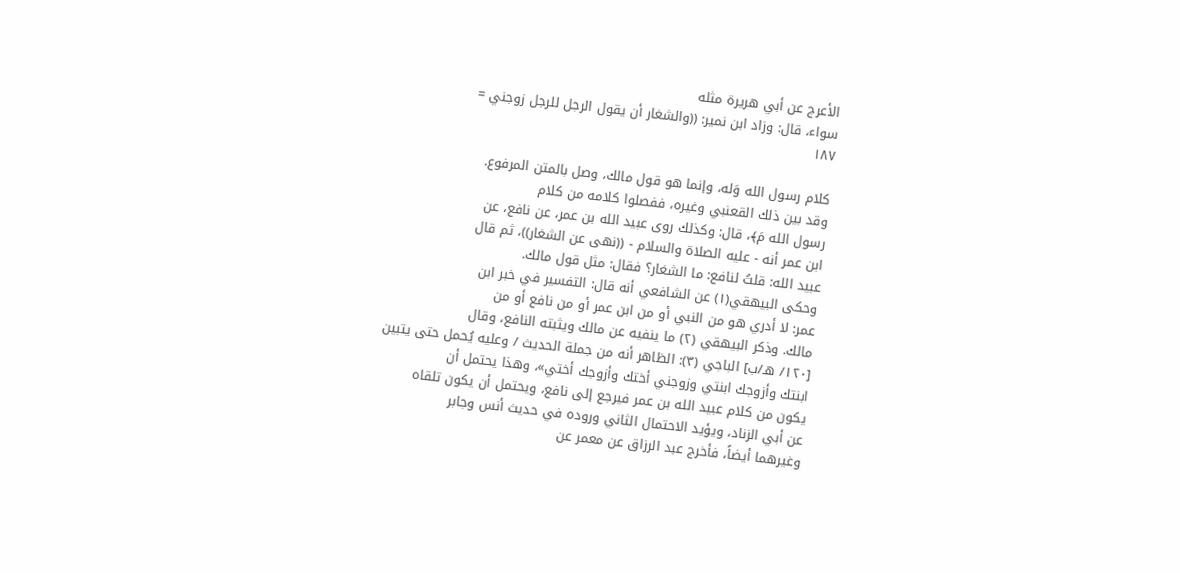الأعرج عن أبي هريرة مثله
سواء، قال: وزاد ابن نمير: ((والشغار أن يقول الرجل للرجل زوجني =
١٨٧

كلام رسول الله وَله، وإنما هو قول مالك، وصل بالمتن المرفوع.
وقد بين ذلك القعنبي وغيره، ففصلوا كلامه من كلام
رسول الله مَ﴾، قال: وكذلك روى عبيد الله بن عمر، عن نافع، عن
ابن عمر أنه - عليه الصلاة والسلام - ((نهى عن الشغار))، ثم قال
عبيد الله: قلتُ لنافع: ما الشغار؟ فقال: مثل قول مالك.
وحكى البيهقي(١) عن الشافعي أنه قال: التفسير في خبر ابن
عمر: لا أدري هو من النبي أو من ابن عمر أو من نافع أو من
مالك. وذكر البيهقي (٢) ما ينفيه عن مالك ويثبته النافع، وقال
[١٢٠/ هـ/ب] الباجي (٣): الظاهر أنه من جملة الحديث / وعليه يُحمل حتى يتبين
ابنتك وأزوجك ابنتي وزوجني أختك وأزوجك أختي»، وهذا يحتمل أن
يكون من كلام عبيد الله بن عمر فيرجع إلى نافع، ويحتمل أن يكون تلقاه
عن أبي الزناد، ويؤيد الاحتمال الثاني وروده في حديث أنس وجابر
وغيرهما أيضاً، فأخرج عبد الرزاق عن معمر عن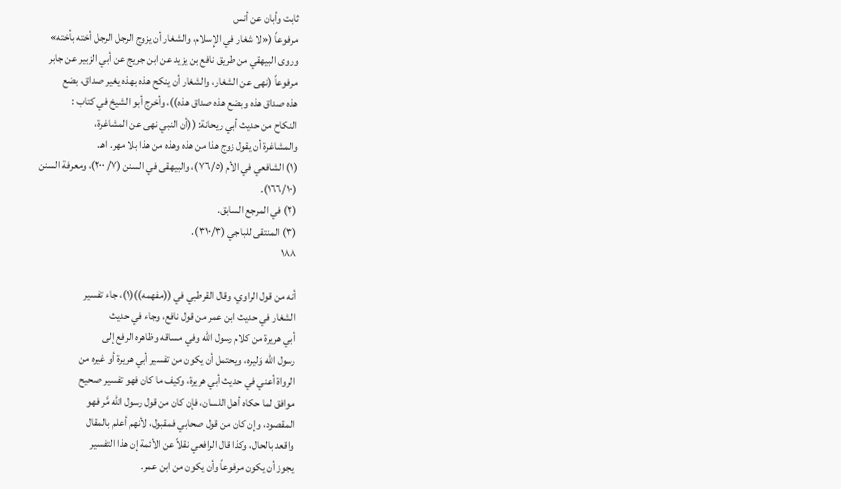ثابت وأبان عن أنس
مرفوعاً («لا شغار في الإِسلام، والشغار أن يزوج الرجل الرجل أخته بأخته»
وروى البيهقي من طريق نافع بن يزيد عن ابن جريج عن أبي الزبير عن جابر
مرفوعاً (نهى عن الشغار، والشغار أن ينكح هذه بهذه يغير صداق، بضع
هذه صداق هذه وبضع هذه صداق هذه))، وأخرج أبو الشيخ في كتاب :
النكاح من حديث أبي ريحانة: ((أن النبي نهى عن المشاغرة،
والمشاغرة أن يقول زوج هذا من هذه وهذه من هذا بلا مهر. اهـ.
(١) الشافعي في الأم (٧٦/٥)، والبيهقى في السنن (٧/ ٢٠٠)، ومعرفة السنن
(١٦٦/١٠).
(٢) في المرجع السابق.
(٣) المنتقى للباجي (٣١٠/٣).
١٨٨

أنه من قول الراوي، وقال القرطبي في ((مفهمه))(١)، جاء تفسير
الشغار في حديث ابن عمر من قول نافع، وجاء في حديث
أبي هريرة من كلام رسول الله وفي مساقه وظاهره الرفع إلى
رسول الله وَليره، ويحتمل أن يكون من تفسير أبي هريرة أو غيره من
الرواة أعني في حديث أبي هريرة، وكيف ما كان فهو تفسير صحيح
موافق لما حكاه أهل اللسان، فإن كان من قول رسول الله مَّر فهو
المقصود، وإن كان من قول صحابي فمقبول، لأنهم أعلم بالمقال
واقعد بالحال، وكذا قال الرافعي نقلاً عن الأئمة إن هذا التفسير
يجوز أن یکون مرفوعاً وأن یکون من ابن عمر.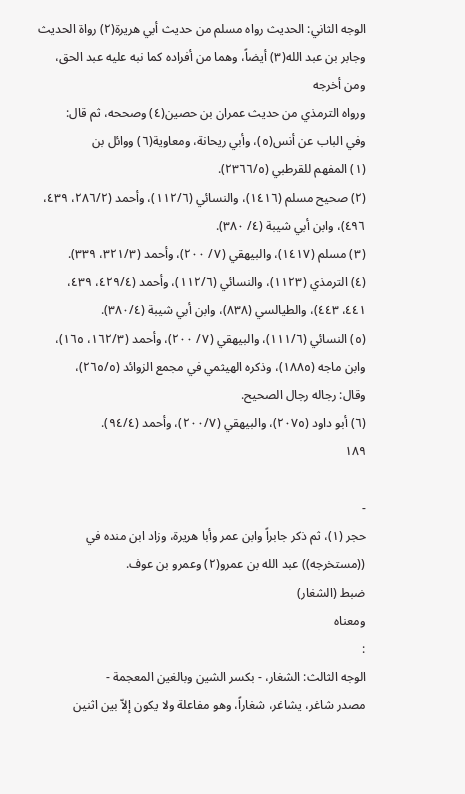الوجه الثاني: الحديث رواه مسلم من حديث أبي هريرة(٢) رواة الحديث
وجابر بن عبد الله(٣) أيضاً، وهما من أفراده كما نبه عليه عبد الحق،
ومن أخرجه
ورواه الترمذي من حديث عمران بن حصين(٤) وصححه، ثم قال:
وفي الباب عن أنس(٥)، وأبي ريحانة، ومعاوية(٦) ووائل بن
(١) المفهم للقرطبي (٢٣٦٦/٥).
(٢) صحيح مسلم (١٤١٦)، والنسائي (١١٢/٦)، وأحمد (٢٨٦/٢، ٤٣٩،
٤٩٦)، وابن أبي شيبة (٤/ ٣٨٠).
(٣) مسلم (١٤١٧)، والبيهقي (٧/ ٢٠٠)، وأحمد (٣٢١/٣، ٣٣٩).
(٤) الترمذي (١١٢٣)، والنسائي (١١٢/٦)، وأحمد (٤٢٩/٤، ٤٣٩،
٤٤١، ٤٤٣)، والطيالسي (٨٣٨)، وابن أبي شيبة (٣٨٠/٤).
(٥) النسائي (١١١/٦)، والبيهقي (٧/ ٢٠٠)، وأحمد (١٦٢/٣، ١٦٥)،
وابن ماجه (١٨٨٥)، وذكره الهيثمي في مجمع الزوائد (٢٦٥/٥)،
وقال: رجاله رجال الصحيح.
(٦) أبو داود (٢٠٧٥)، والبيهقي (٢٠٠/٧)، وأحمد (٩٤/٤).
١٨٩

-
حجر (١)، ثم ذكر جابراً وابن عمر وأبا هريرة، وزاد ابن منده في
((مستخرجه)) عبد الله بن عمرو(٢) وعمرو بن عوف.
ضبط (الشغار)
ومعناه
:
الوجه الثالث: الشغار، - بكسر الشين وبالغين المعجمة -
مصدر شاغر، يشاغر، شغاراً، وهو مفاعلة ولا يكون إلاّ بين اثنين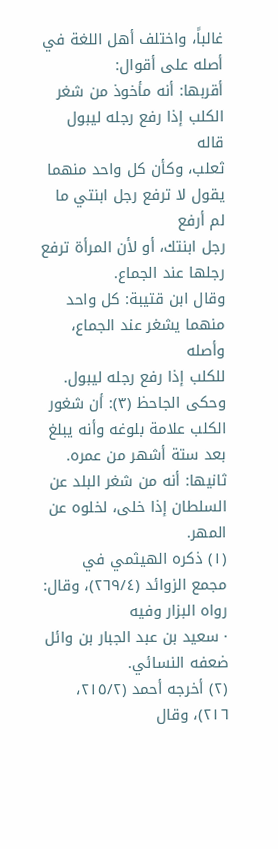غالباً، واختلف أهل اللغة في أصله على أقوال:
أقربها: أنه مأخوذ من شغر الكلب إذا رفع رجله ليبول قاله
ثعلب، وكأن كل واحد منهما يقول لا ترفع رجل ابنتي ما لم أرفع
رجل ابنتك، أو لأن المرأة ترفع رجلها عند الجماع.
وقال ابن قتيبة: كل واحد منهما يشغر عند الجماع، وأصله
للكلب إذا رفع رجله ليبول.
وحكى الجاحظ (٣): أن شغور الكلب علامة بلوغه وأنه يبلغ
بعد ستة أشهر من عمره.
ثانيها: أنه من شغر البلد عن السلطان إذا خلى، لخلوه عن
المهر.
(١) ذكره الهيثمي في مجمع الزوائد (٢٦٩/٤)، وقال: رواه البزار وفيه
· سعيد بن عبد الجبار بن وائل ضعفه النسائي.
(٢) أخرجه أحمد (٢١٥/٢، ٢١٦)، وقال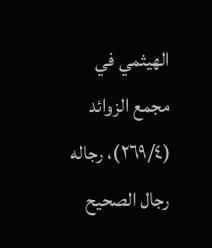الهيثمي في مجمع الزوائد
(٢٦٩/٤)، رجاله رجال الصحيح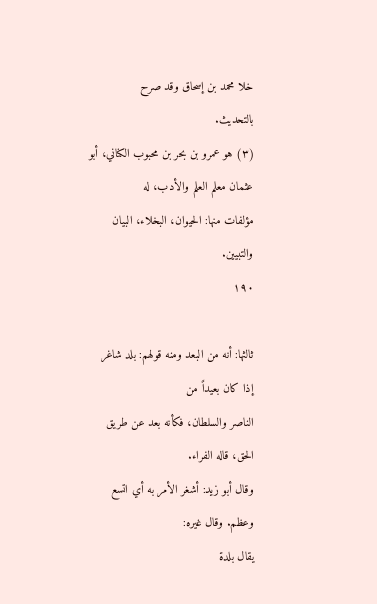خلا محمد بن إسحاق وقد صرح
بالتحديث.
(٣) هو عمرو بن بحر بن محبوب الكناني، أبو عثمان معلم العلم والأدب، له
مؤلفات منها: الحيوان، البخلاء، البيان والتبيين.
١٩٠

ثالثها: أنه من البعد ومنه قولهم: بلد شاغر إذا كان بعيداً من
الناصر والسلطان، فكأنه بعد عن طريق الحق، قاله الفراء.
وقال أبو زيد: أشغر الأمر به أي اتسع وعظم. وقال غيره:
يقال بلدة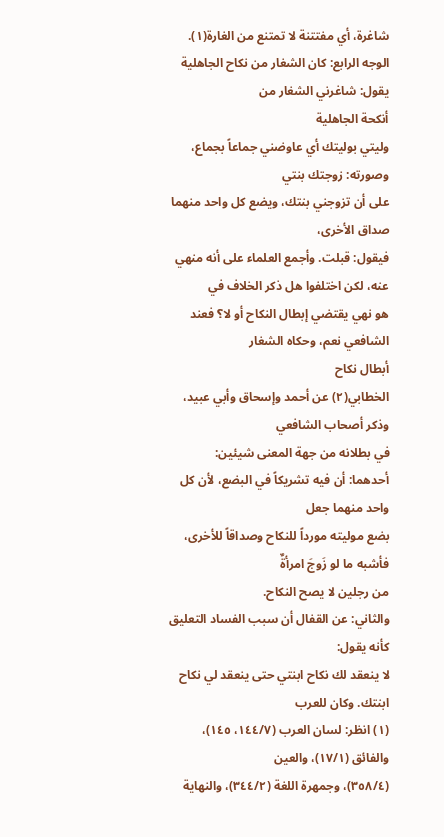شاغرة، أي مفتتنة لا تمتنع من الغارة(١).
الوجه الرابع: كان الشغار من نكاح الجاهلية يقول: شاغرني الشغار من
أنكحة الجاهلية
وليتي بوليتك أي عاوضني جماعاً بجماع، وصورته: زوجتك بنتي
على أن تزوجني بنتك، ويضع كل واحد منهما صداق الأخرى،
فيقول: قبلت. وأجمع العلماء على أنه منهي عنه، لكن اختلفوا هل ذكر الخلاف في
هو نهي يقتضي إبطال النكاح أو لا؟ فعند الشافعي نعم، وحكاه الشغار
أبطال نكاح
الخطابي(٢) عن أحمد وإسحاق وأبي عبيد، وذكر أصحاب الشافعي
في بطلانه من جهة المعنى شيئين:
أحدهما: أن فيه تشريكاً في البضع، لأن كل واحد منهما جعل
بضع موليته مورداً للنكاح وصداقاً للأخرى، فأشبه ما لو زَوجَ امرأةٌ
من رجلين لا يصح النكاح.
والثاني: عن القفال أن سبب الفساد التعليق كأنه يقول:
لا ينعقد لك نكاح ابنتي حتى ينعقد لي نكاح ابنتك. وكان للعرب
(١) انظر: لسان العرب (١٤٤/٧، ١٤٥)، والفائق (١٧/١)، والعين
(٣٥٨/٤)، وجمهرة اللغة (٣٤٤/٢)، والنهاية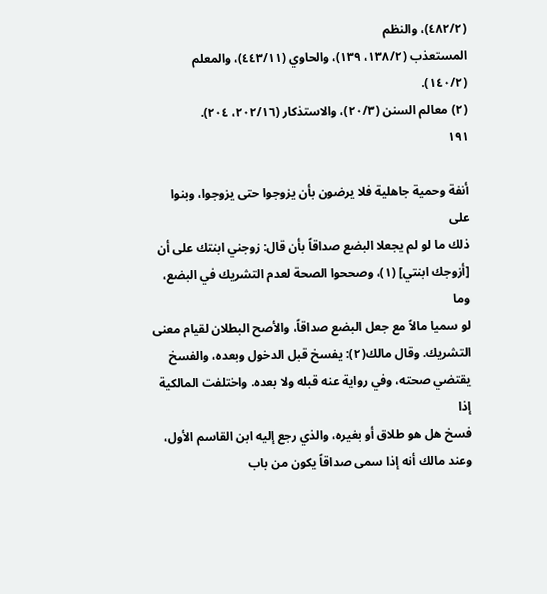(٤٨٢/٢)، والنظم
المستعذب (١٣٨/٢، ١٣٩)، والحاوي (٤٤٣/١١)، والمعلم
(١٤٠/٢).
(٢) معالم السنن (٢٠/٣)، والاستذكار (٢٠٢/١٦، ٢٠٤).
١٩١

أنفة وحمية جاهلية فلا يرضون بأن يزوجوا حتى يزوجوا، وبنوا على
ذلك ما لو لم يجعلا البضع صداقاً بأن قال: زوجني ابنتك على أن
[أزوجك ابنتي] (١)، وصححوا الصحة لعدم التشريك في البضع، وما
لو سميا مالاً مع جعل البضع صداقاً، والأصح البطلان لقيام معنى
التشريك. وقال مالك(٢): يفسخ قبل الدخول وبعده، والفسخ
يقتضي صحته، وفي رواية عنه قبله ولا بعده. واختلفت المالكية إذا
فسخ هل هو طلاق أو بغيره، والذي رجع إليه ابن القاسم الأول،
وعند مالك أنه إذا سمى صداقاً يكون من باب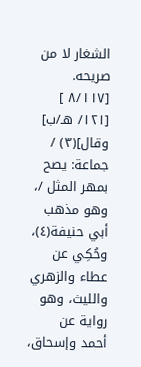الشغار لا من صريحه.
[٨/١١٧ ]
[١٢١/ هـ/ب]
وقال](٣) / جماعة: يصح بمهر المثل /، وهو مذهب
أبي حنيفة(٤)، وحُكِي عن عطاء والزهري والليث، وهو رواية عن
أحمد وإسحاق،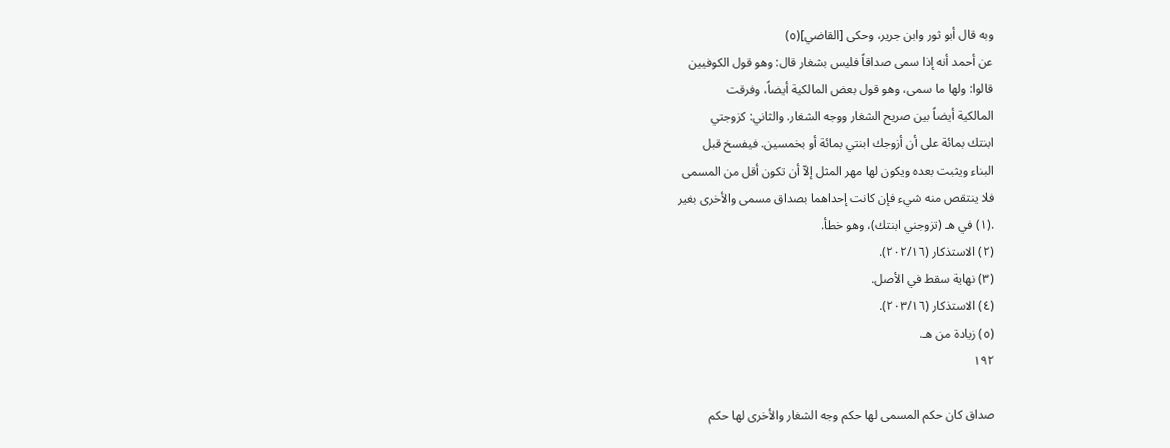وبه قال أبو ثور وابن جرير، وحكى [القاضي](٥)
عن أحمد أنه إذا سمى صداقاً فليس بشغار قال: وهو قول الكوفيين
قالوا: ولها ما سمى، وهو قول بعض المالكية أيضاً، وفرقت
المالكية أيضاً بين صريح الشغار ووجه الشغار. والثاني: كزوجتي
ابنتك بمائة على أن أزوجك ابنتي بمائة أو بخمسين. فيفسخ قبل
البناء ويثبت بعده ويكون لها مهر المثل إلاّ أن تكون أقل من المسمى
فلا ينتقص منه شيء فإن كانت إحداهما بصداق مسمی والأخری بغیر
.(١) في هـ (تزوجني ابنتك)، وهو خطأ.
(٢) الاستذكار (٢٠٢/١٦).
(٣) نهاية سقط في الأصل.
(٤) الاستذكار (٢٠٣/١٦).
(٥) زيادة من هـ.
١٩٢

صداق كان حكم المسمى لها حكم وجه الشغار والأخرى لها حكم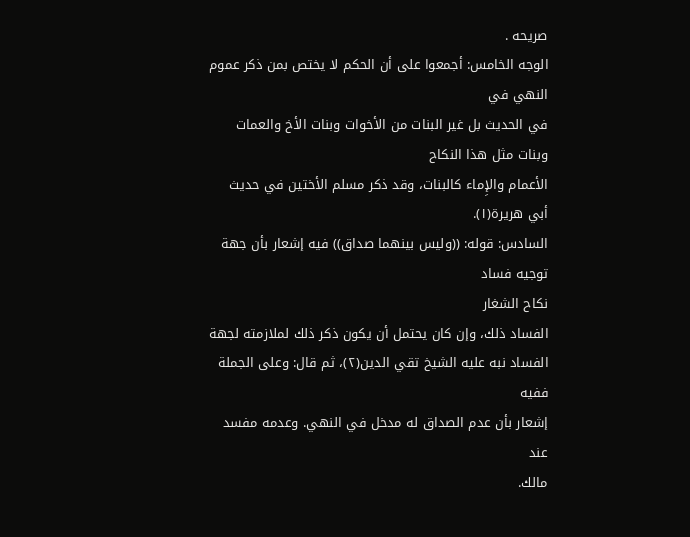صريحه .
الوجه الخامس: أجمعوا على أن الحكم لا يختص بمن ذكر عموم النهي في
في الحديث بل غير البنات من الأخوات وبنات الأخ والعمات وبنات مثل هذا النكاح
الأعمام والإِماء كالبنات، وقد ذكر مسلم الأختين في حديث
أبي هريرة(١).
السادس: قوله: ((وليس بينهما صداق)) فيه إشعار بأن جهة توجيه فساد
نكاح الشغار
الفساد ذلك، وإن كان يحتمل أن يكون ذكر ذلك لملازمته لجهة
الفساد نبه عليه الشيخ تقي الدين(٢)، ثم قال: وعلى الجملة ففيه
إشعار بأن عدم الصداق له مدخل في النهي. وعدمه مفسد عند
مالك.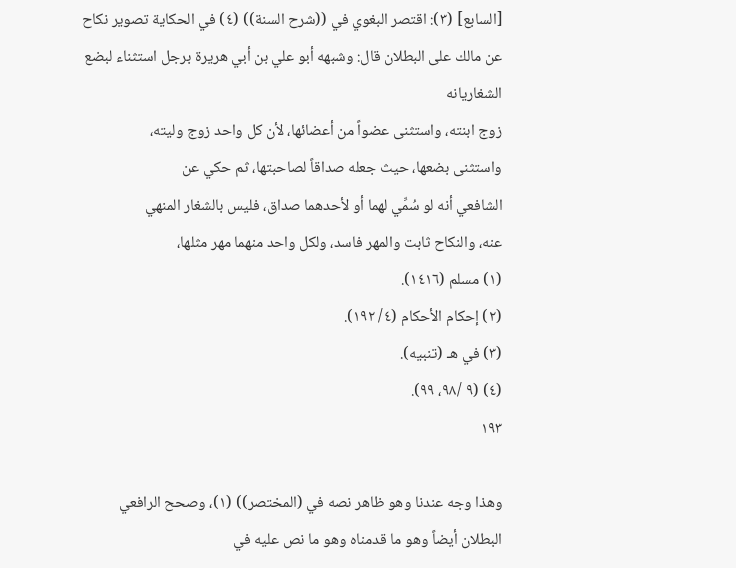[السابع] (٣): اقتصر البغوي في ((شرح السنة)) (٤) في الحكاية تصوير نكاح
عن مالك على البطلان قال: وشبهه أبو علي بن أبي هريرة برجل استثناء لبضع
الشغاريانه
زوج ابنته، واستثنى عضواً من أعضائها، لأن كل واحد زوج وليته،
واستثنى بضعها، حيث جعله صداقاً لصاحبتها، ثم حكي عن
الشافعي أنه لو سُمِّي لهما أو لأحدهما صداق، فليس بالشغار المنهي
عنه، والنكاح ثابت والمهر فاسد، ولكل واحد منهما مهر مثلها،
(١) مسلم (١٤١٦).
(٢) إحكام الأحكام (٤/ ١٩٢).
(٣) في هـ (تنبيه).
(٤) (٩ /٩٨، ٩٩).
١٩٣

وهذا وجه عندنا وهو ظاهر نصه في (المختصر)) (١)، وصحح الرافعي
البطلان أيضاً وهو ما قدمناه وهو ما نص عليه في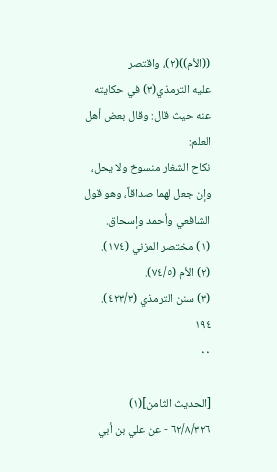((الأم))(٢)، واقتصر
عليه الترمذي(٣) في حكايته عنه حيث قال: وقال بعض أهل العلم:
نكاح الشغار منسوخ ولا يحل، وإن جعل لهما صداقاً، وهو قول
الشافعي وأحمد وإسحاق.
(١) مختصر المزني (١٧٤).
(٢) الأم (٧٤/٥).
(٣) سنن الترمذي (٤٢٣/٣).
١٩٤
٠٠

[الحديث الثامن](١)
٦٢/٨/٣٢٦ - عن علي بن أبي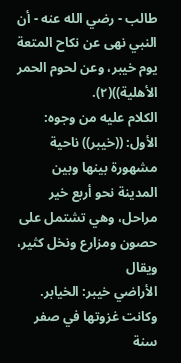طالب - رضي الله عنه - أن
النبي نهى عن نكاح المتعة يوم خيبر، وعن لحوم الحمر الأهلية))(٢).
الكلام علیه من وجوه:
الأول: ((خيبر)) ناحية مشهورة بينها وبين المدينة نحو أربع خير
مراحل، وهي تشتمل على حصون ومزارع ونخل كثير، ويقال
الأراضي خيبر: الخيابر. وكانت غزوتها في صفر سنة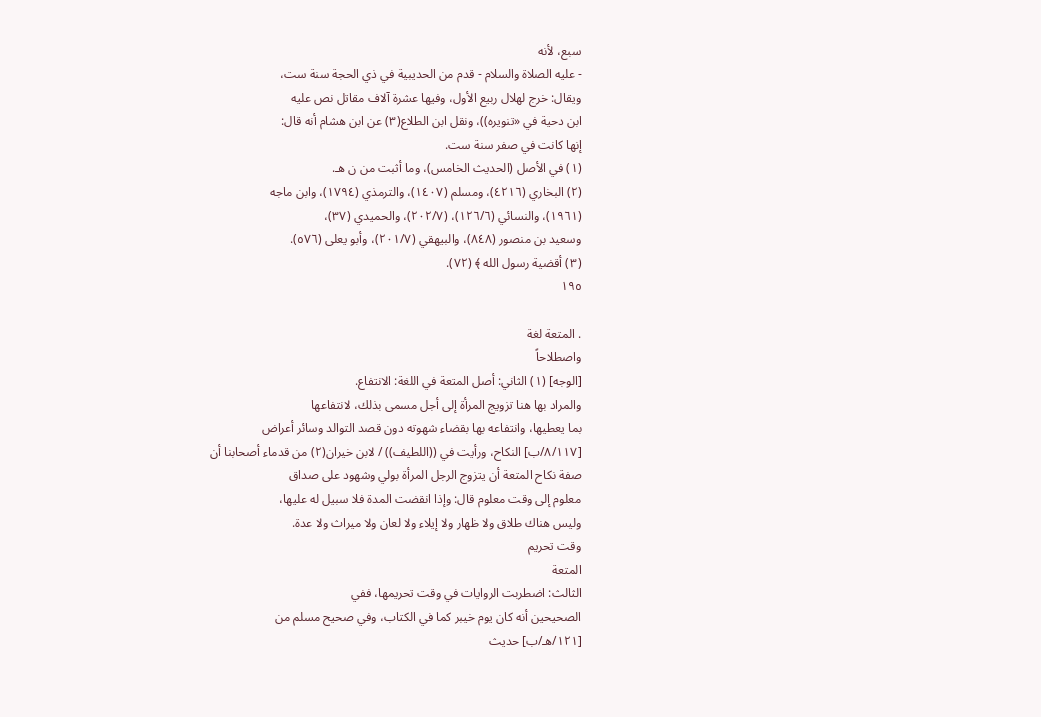سبع، لأنه
- عليه الصلاة والسلام - قدم من الحديبية في ذي الحجة سنة ست،
ويقال: خرج لهلال ربيع الأول، وفيها عشرة آلاف مقاتل نص عليه
ابن دحية في «تنويره))، ونقل ابن الطلاع(٣) عن ابن هشام أنه قال:
إنها كانت في صفر سنة ست.
(١) في الأصل (الحديث الخامس)، وما أثبت من ن هـ.
(٢) البخاري (٤٢١٦)، ومسلم (١٤٠٧)، والترمذي (١٧٩٤)، وابن ماجه
(١٩٦١)، والنسائي (١٢٦/٦)، (٢٠٢/٧)، والحميدي (٣٧)،
وسعيد بن منصور (٨٤٨)، والبيهقي (٢٠١/٧)، وأبو يعلى (٥٧٦).
(٣) أقضية رسول الله ﴾ (٧٢).
١٩٥

. المتعة لغة
واصطلاحاً
[الوجه] (١) الثاني: أصل المتعة في اللغة: الانتفاع.
والمراد بها هنا تزويج المرأة إلى أجل مسمى بذلك، لانتفاعها
بما يعطيها، وانتفاعه بها بقضاء شهوته دون قصد التوالد وسائر أعراض
[٨/١١٧/ب] النكاح، ورأيت في ((اللطيف)) / لابن خيران(٢) من قدماء أصحابنا أن
صفة نكاح المتعة أن يتزوج الرجل المرأة بولي وشهود على صداق
معلوم إلى وقت معلوم قال: وإذا انقضت المدة فلا سبيل له عليها،
وليس هناك طلاق ولا ظهار ولا إيلاء ولا لعان ولا ميراث ولا عدة.
وقت تحريم
المتعة
الثالث: اضطربت الروايات في وقت تحريمها، ففي
الصحيحين أنه كان يوم خيبر كما في الكتاب، وفي صحيح مسلم من
[١٢١/هـ/ب] حديث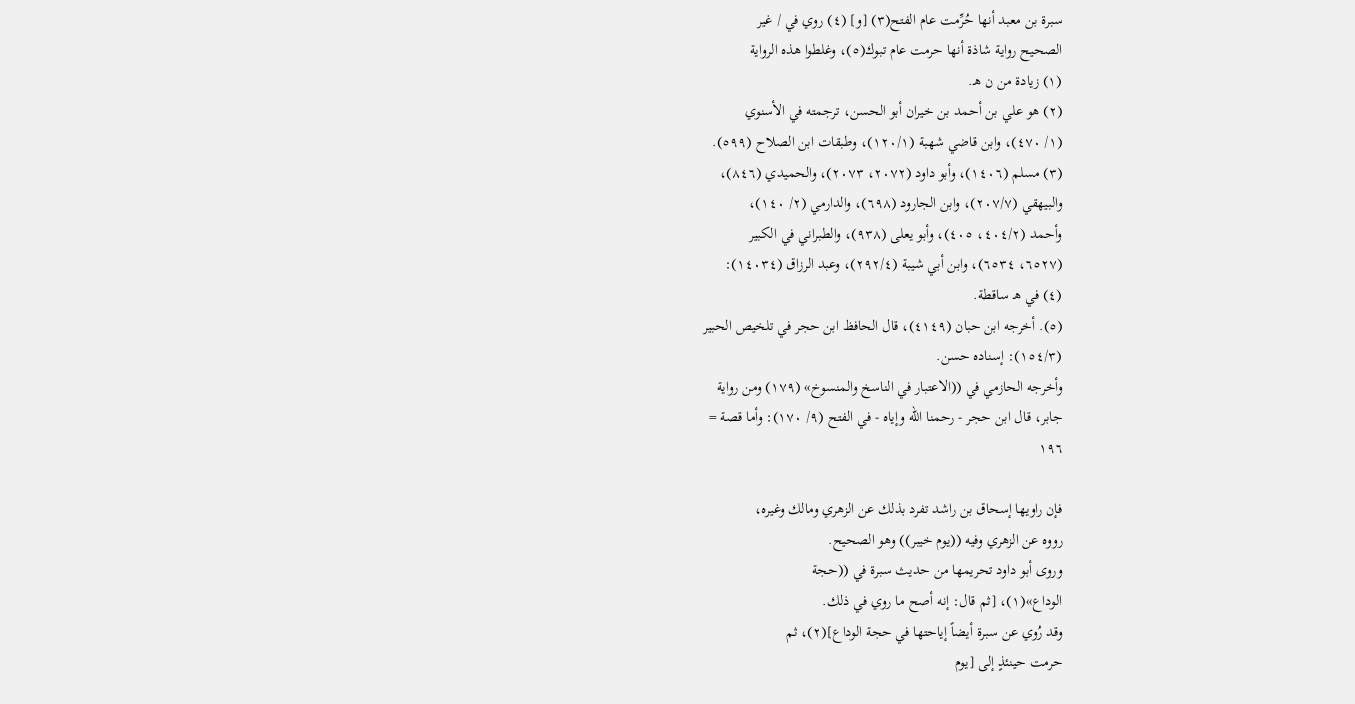سبرة بن معبد أنها حُرِّمت عام الفتح(٣) [و] (٤) روي في / غير
الصحيح رواية شاذة أنها حرمت عام تبوك(٥)، وغلطوا هذه الرواية
(١) زيادة من ن هـ.
(٢) هو علي بن أحمد بن خيران أبو الحسن، ترجمته في الأسنوي
(١/ ٤٧٠)، وابن قاضي شهبة (١٢٠/١)، وطبقات ابن الصلاح (٥٩٩).
(٣) مسلم (١٤٠٦)، وأبو داود (٢٠٧٢، ٢٠٧٣)، والحميدي (٨٤٦)،
والبيهقي (٢٠٧/٧)، وابن الجارود (٦٩٨)، والدارمي (٢/ ١٤٠)،
وأحمد (٤٠٤/٢، ٤٠٥)، وأبو يعلى (٩٣٨)، والطبراني في الكبير
(٦٥٢٧، ٦٥٣٤)، وابن أبي شيبة (٢٩٢/٤)، وعبد الرزاق (١٤٠٣٤):
(٤) في هـ ساقطة.
(٥). أخرجه ابن حبان (٤١٤٩)، قال الحافظ ابن حجر في تلخيص الحبير
(١٥٤/٣): إسناده حسن.
وأخرجه الحازمي في ((الاعتبار في الناسخ والمنسوخ» (١٧٩) ومن رواية
جابر، قال ابن حجر - رحمنا الله وإياه - في الفتح (٩/ ١٧٠): وأما قصة =
١٩٦

فإن راويها إسحاق بن راشد تفرد بذلك عن الزهري ومالك وغيره،
رووه عن الزهري وفيه ((يوم خيبر)) وهو الصحيح.
وروى أبو داود تحريمها من حديث سبرة في ((حجة
الوداع»(١)، [ثم قال: إنه أصح ما روي في ذلك.
وقد رُوي عن سبرة أيضاً إياحتها في حجة الوداع](٢)، ثم
حرمت حينئذٍ إلى [يوم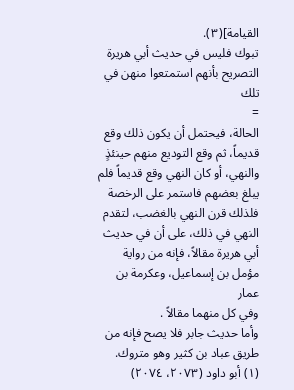القيامة](٣).
تبوك فليس في حديث أبي هريرة التصريح بأنهم استمتعوا منهن في تلك
=
الحالة، فيحتمل أن يكون ذلك وقع قديماً، ثم وقع التوديع منهم حينئذٍ
والنهي، أو كان النهي وقع قديماً فلم يبلغ بعضهم فاستمر على الرخصة
فلذلك قرن النهي بالغضب، لتقدم النهي في ذلك، على أن في حديث
أبي هريرة مقالاً، فإنه من رواية مؤمل بن إسماعيل، وعكرمة بن عمار
وفي كل منهما مقالاً .
وأما حديث جابر فلا يصح فإنه من طريق عباد بن كثير وهو متروك.
(١) أبو داود (٢٠٧٣، ٢٠٧٤)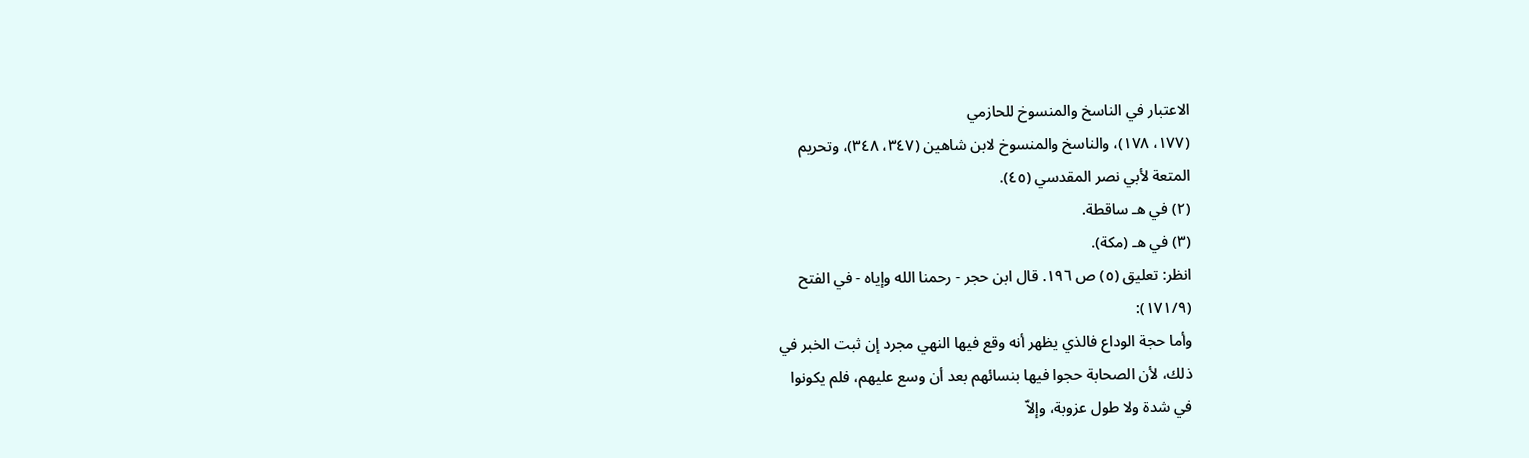الاعتبار في الناسخ والمنسوخ للحازمي
(١٧٧، ١٧٨)، والناسخ والمنسوخ لابن شاهين (٣٤٧، ٣٤٨)، وتحريم
المتعة لأبي نصر المقدسي (٤٥).
(٢) في هـ ساقطة.
(٣) في هـ (مكة).
انظر: تعليق (٥) ص ١٩٦. قال ابن حجر - رحمنا الله وإياه - في الفتح
(١٧١/٩):
وأما حجة الوداع فالذي يظهر أنه وقع فيها النهي مجرد إن ثبت الخبر في
ذلك، لأن الصحابة حجوا فيها بنسائهم بعد أن وسع عليهم، فلم يكونوا
في شدة ولا طول عزوبة، وإلاّ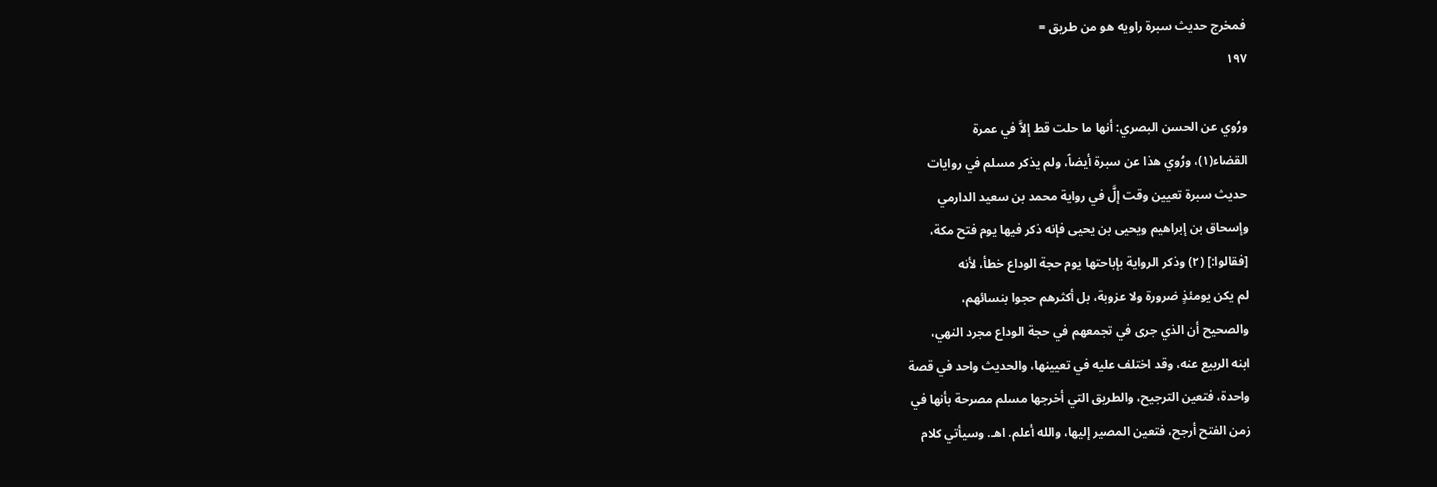فمخرج حديث سبرة راويه هو من طريق =
١٩٧

ورُوي عن الحسن البصري: أنها ما حلت قط إلاَّ في عمرة
القضاء(١)، ورُوي هذا عن سبرة أيضاً، ولم يذكر مسلم في روايات
حديث سبرة تعيين وقت إلَّ في رواية محمد بن سعيد الدارمي
وإسحاق بن إبراهيم ويحيى بن يحيى فإنه ذكر فيها يوم فتح مكة،
[فقالوا:] (٢) وذكر الرواية بإباحتها يوم حجة الوداع خطأ، لأنه
لم يكن يومئذٍ ضرورة ولا عزوبة، بل أكثرهم حجوا بنسائهم،
والصحيح أن الذي جرى في تجمعهم في حجة الوداع مجرد النهي،
ابنه الربيع عنه، وقد اختلف عليه في تعيينها، والحديث واحد في قصة
واحدة، فتعين الترجيح، والطريق التي أخرجها مسلم مصرحة بأنها في
زمن الفتح أرجح، فتعين المصير إليها، والله أعلم. اهـ. وسيأتي كلام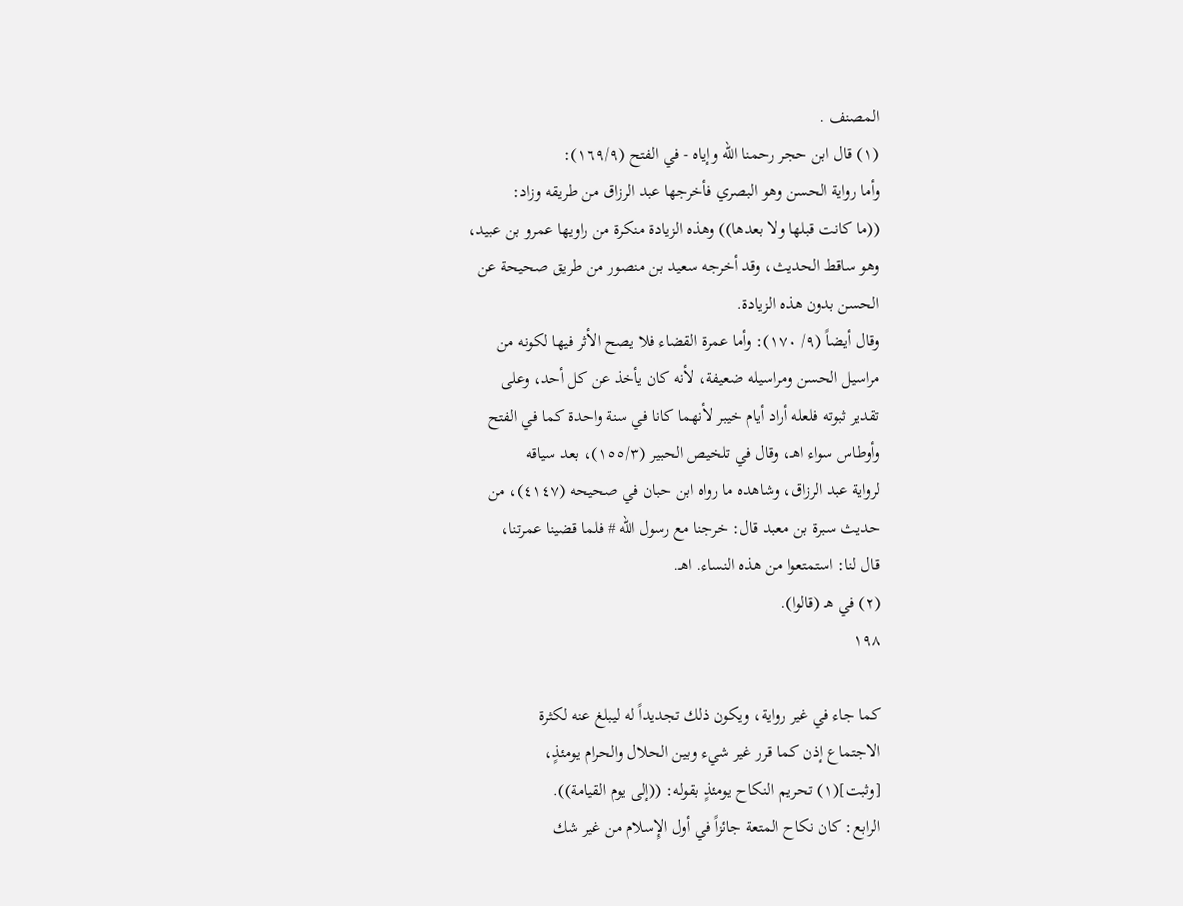المصنف .
(١) قال ابن حجر رحمنا الله وإياه - في الفتح (١٦٩/٩):
وأما رواية الحسن وهو البصري فأخرجها عبد الرزاق من طريقه وزاد:
((ما كانت قبلها ولا بعدها)) وهذه الزيادة منكرة من راويها عمرو بن عبيد،
وهو ساقط الحديث، وقد أخرجه سعيد بن منصور من طريق صحيحة عن
الحسن بدون هذه الزيادة.
وقال أيضاً (٩/ ١٧٠): وأما عمرة القضاء فلا يصح الأثر فيها لكونه من
مراسيل الحسن ومراسيله ضعيفة، لأنه كان يأخذ عن كل أحد، وعلى
تقدير ثبوته فلعله أراد أيام خيبر لأنهما كانا في سنة واحدة كما في الفتح
وأوطاس سواء اهـ، وقال في تلخيص الحبير (١٥٥/٣)، بعد سياقه
لرواية عبد الرزاق، وشاهده ما رواه ابن حبان في صحيحه (٤١٤٧)، من
حديث سبرة بن معبد قال: خرجنا مع رسول الله # فلما قضينا عمرتنا،
قال لنا: استمتعوا من هذه النساء. اهـ.
(٢) في هـ (قالوا).
١٩٨

كما جاء في غير رواية، ويكون ذلك تجديداً له ليبلغ عنه لكثرة
الاجتماع إذن كما قرر غير شيء وبين الحلال والحرام يومئذٍ،
[وثبت](١) تحريم النكاح يومئذٍ بقوله: ((إلى يوم القيامة)).
الرابع: كان نكاح المتعة جائزاً في أول الإِسلام من غير شك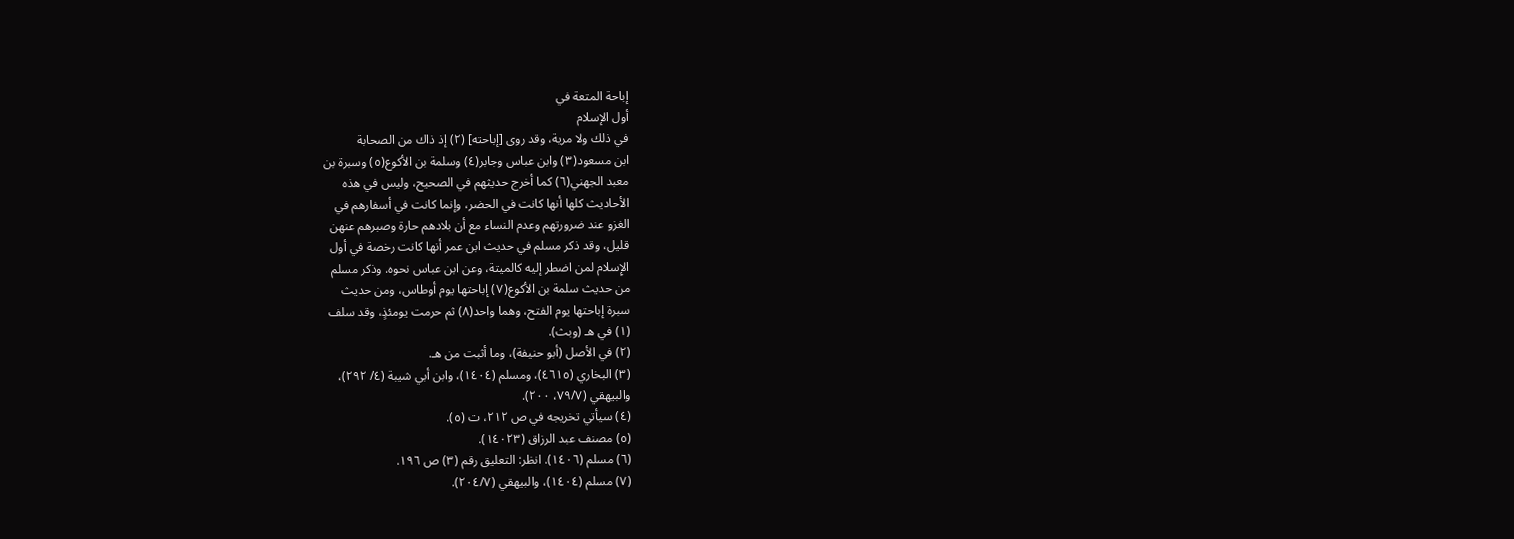إباحة المتعة في
أول الإسلام
في ذلك ولا مرية، وقد روى [إباحته] (٢) إذ ذاك من الصحابة
ابن مسعود(٣) وابن عباس وجابر(٤) وسلمة بن الأكوع(٥) وسبرة بن
معبد الجهني(٦) كما أخرج حديثهم في الصحيح، وليس في هذه
الأحاديث كلها أنها كانت في الحضر، وإنما كانت في أسفارهم في
الغزو عند ضرورتهم وعدم النساء مع أن بلادهم حارة وصبرهم عنهن
قليل، وقد ذكر مسلم في حديث ابن عمر أنها كانت رخصة في أول
الإِسلام لمن اضطر إليه كالميتة، وعن ابن عباس نحوه. وذكر مسلم
من حديث سلمة بن الأكوع(٧) إباحتها يوم أوطاس، ومن حديث
سبرة إباحتها يوم الفتح، وهما واحد(٨) ثم حرمت يومئذٍ، وقد سلف
(١) في هـ (وبث).
(٢) في الأصل (أبو حنيفة)، وما أثبت من هـ.
(٣) البخاري (٤٦١٥)، ومسلم (١٤٠٤)، وابن أبي شيبة (٤/ ٢٩٢)،
والبيهقي (٧٩/٧، ٢٠٠).
(٤) سيأتي تخريجه في ص ٢١٢، ت (٥).
(٥) مصنف عبد الرزاق (١٤٠٢٣).
(٦) مسلم (١٤٠٦). انظر: التعليق رقم (٣) ص ١٩٦.
(٧) مسلم (١٤٠٤)، والبيهقي (٢٠٤/٧).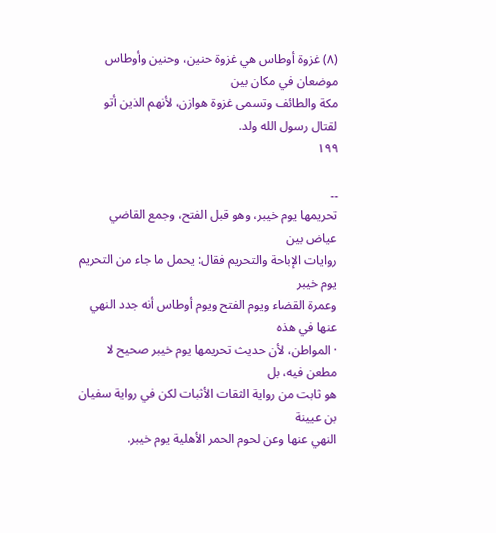(٨) غزوة أوطاس هي غزوة حنين، وحنين وأوطاس موضعان في مكان بين
مكة والطائف وتسمى غزوة هوازن، لأنهم الذين أتو لقتال رسول الله ولد.
١٩٩

۔۔
تحريمها يوم خيبر، وهو قبل الفتح، وجمع القاضي عياض بين
روايات الإباحة والتحريم فقال: يحمل ما جاء من التحريم يوم خيبر
وعمرة القضاء ويوم الفتح ويوم أوطاس أنه جدد النهي عنها في هذه
· المواطن، لأن حديث تحريمها يوم خيبر صحيح لا مطعن فيه، بل
هو ثابت من رواية الثقات الأثبات لكن في رواية سفيان بن عيينة
النهي عنها وعن لحوم الحمر الأهلية يوم خيبر.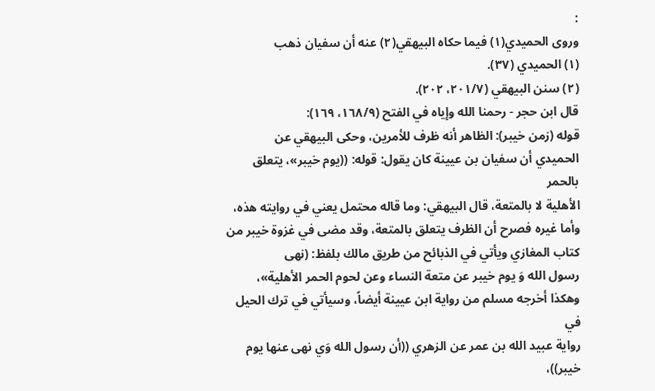:
وروى الحميدي(١) فيما حكاه البيهقي(٢) عنه أن سفيان ذهب
(١) الحميدي (٣٧).
(٢) سنن البيهقي (٢٠١/٧، ٢٠٢).
قال ابن حجر - رحمنا الله وإياه في الفتح (١٦٨/٩، ١٦٩):
قوله (زمن خيبر): الظاهر أنه ظرف للأمرين، وحكى البيهقي عن
الحميدي أن سفيان بن عيينة كان يقول: قوله: ((يوم خيبر»، يتعلق بالحمر
الأهلية لا بالمتعة، قال البيهقي: وما قاله محتمل يعني في روايته هذه،
وأما غيره فصرح أن الظرف يتعلق بالمتعة، وقد مضى في غزوة خيبر من
كتاب المغازي ويأتي في الذبائح من طريق مالك بلفظ: (نهى
رسول الله وَ يوم خيبر عن متعة النساء وعن لحوم الحمر الأهلية»،
وهكذا أخرجه مسلم من رواية ابن عيينة أيضاً، وسيأتي في ترك الحيل في
رواية عبيد الله بن عمر عن الزهري ((أن رسول الله وَي نهى عنها يوم
خيبر))،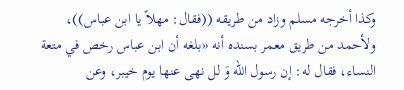وكذا أخرجه مسلم وزاد من طريقه ((فقال: مهلاً يا ابن عباس))،
ولأحمد من طريق معمر بسنده أنه «بلغه أن ابن عباس رخص في متعة
النساء، فقال له: إن رسول الله وَ لل نهى عنها يوم خيبر، وعن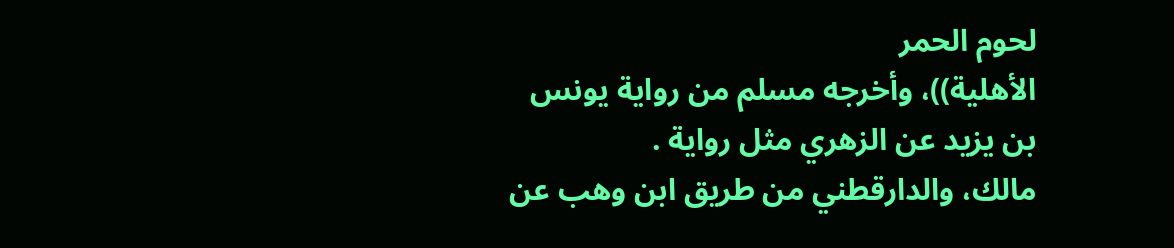لحوم الحمر
الأهلية))، وأخرجه مسلم من رواية يونس بن يزيد عن الزهري مثل رواية .
مالك، والدارقطني من طريق ابن وهب عن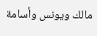مالك ويونس وأسامة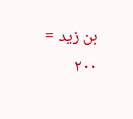بن زيد =
٢٠٠